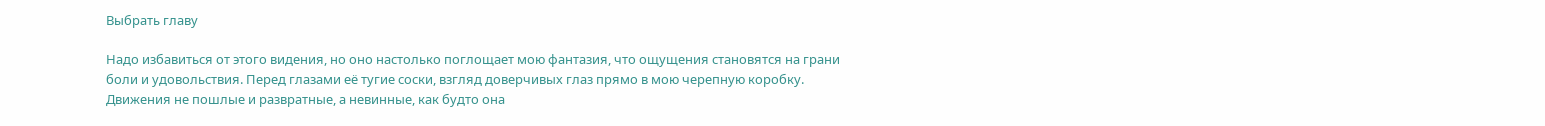Выбрать главу

Надо избавиться от этого видения, но оно настолько поглощает мою фантазия, что ощущения становятся на грани боли и удовольствия. Перед глазами её тугие соски, взгляд доверчивых глаз прямо в мою черепную коробку. Движения не пошлые и развратные, а невинные, как будто она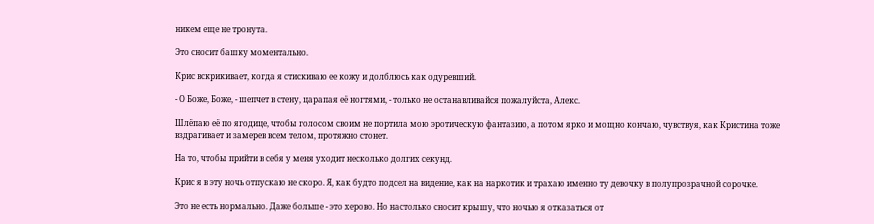никем еще не тронута.

Это сносит башку моментально.

Крис вскрикивает, когда я стискиваю ее кожу и долблюсь как одуревший.

- О Боже, Боже, - шепчет в стену, царапая её ногтями, - только не останавливайся пожалуйста, Алекс.

Шлёпаю её по ягодице, чтобы голосом своим не портила мою эротическую фантазию, а потом ярко и мощно кончаю, чувствуя, как Кристина тоже вздрагивает и замерев всем телом, протяжно стонет.

На то, чтобы прийти в себя у меня уходит несколько долгих секунд.

Крис я в эту ночь отпускаю не скоро. Я, как будто подсел на видение, как на наркотик и трахаю именно ту девочку в полупрозрачной сорочке.

Это не есть нормально. Даже больше - это херово. Но настолько сносит крышу, что ночью я отказаться от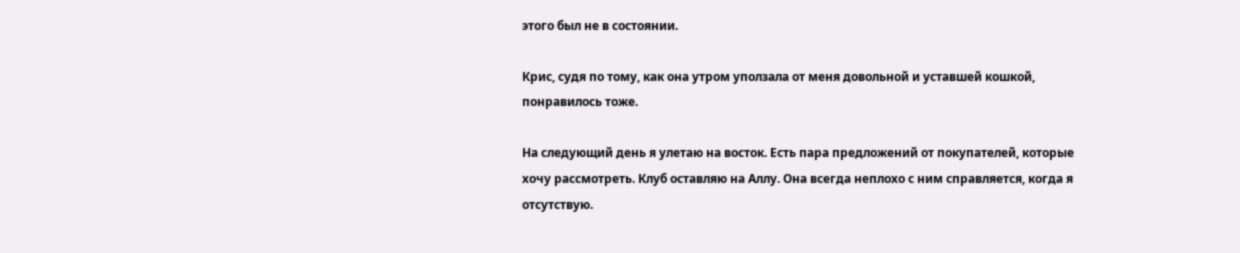этого был не в состоянии.

Крис, судя по тому, как она утром уползала от меня довольной и уставшей кошкой, понравилось тоже.

На следующий день я улетаю на восток. Есть пара предложений от покупателей, которые хочу рассмотреть. Клуб оставляю на Аллу. Она всегда неплохо с ним справляется, когда я отсутствую.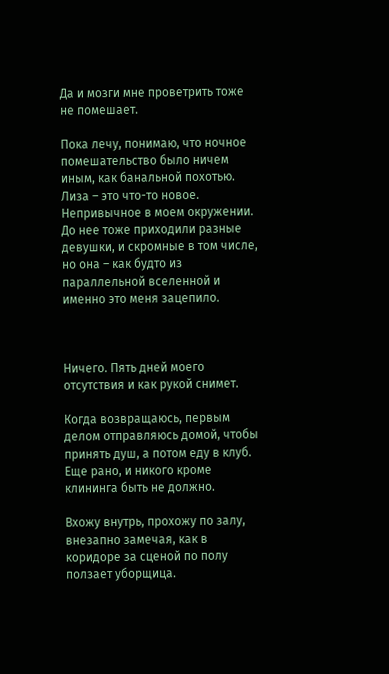Да и мозги мне проветрить тоже не помешает.

Пока лечу, понимаю, что ночное помешательство было ничем иным, как банальной похотью. Лиза – это что-то новое. Непривычное в моем окружении. До нее тоже приходили разные девушки, и скромные в том числе, но она – как будто из параллельной вселенной и именно это меня зацепило.



Ничего. Пять дней моего отсутствия и как рукой снимет.

Когда возвращаюсь, первым делом отправляюсь домой, чтобы принять душ, а потом еду в клуб. Еще рано, и никого кроме клининга быть не должно.

Вхожу внутрь, прохожу по залу, внезапно замечая, как в коридоре за сценой по полу ползает уборщица.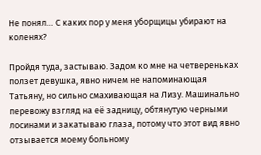Не понял… С каких пор у меня уборщицы убирают на коленях?

Пройдя туда, застываю. Задом ко мне на четвереньках ползет девушка, явно ничем не напоминающая Татьяну, но сильно смахивающая на Лизу. Машинально перевожу взгляд на её задницу, обтянутую черными лосинами и закатываю глаза, потому что этот вид явно отзывается моему больному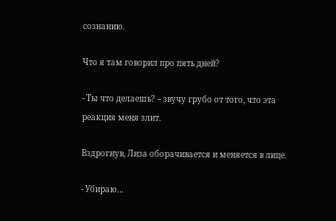сознанию.

Что я там говорил про пять дней?

- Ты что делаешь? – звучу грубо от того, что эта реакция меня злит.

Вздрогнув, Лиза оборачивается и меняется в лице.

- Убираю…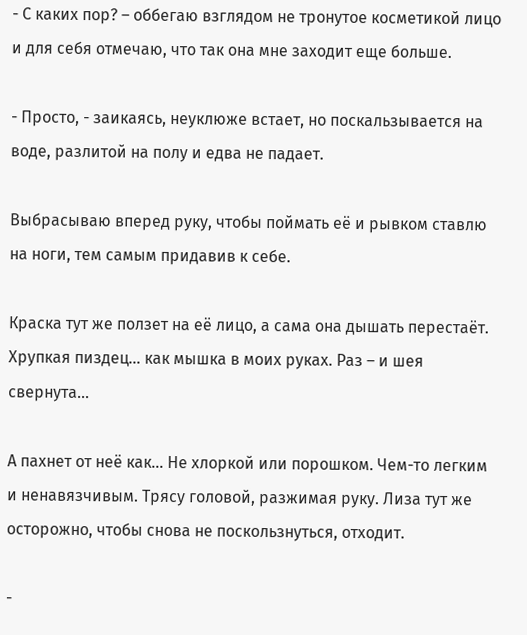- С каких пор? – оббегаю взглядом не тронутое косметикой лицо и для себя отмечаю, что так она мне заходит еще больше.

- Просто, - заикаясь, неуклюже встает, но поскальзывается на воде, разлитой на полу и едва не падает.

Выбрасываю вперед руку, чтобы поймать её и рывком ставлю на ноги, тем самым придавив к себе.

Краска тут же ползет на её лицо, а сама она дышать перестаёт. Хрупкая пиздец… как мышка в моих руках. Раз – и шея свернута…

А пахнет от неё как... Не хлоркой или порошком. Чем-то легким и ненавязчивым. Трясу головой, разжимая руку. Лиза тут же осторожно, чтобы снова не поскользнуться, отходит.

-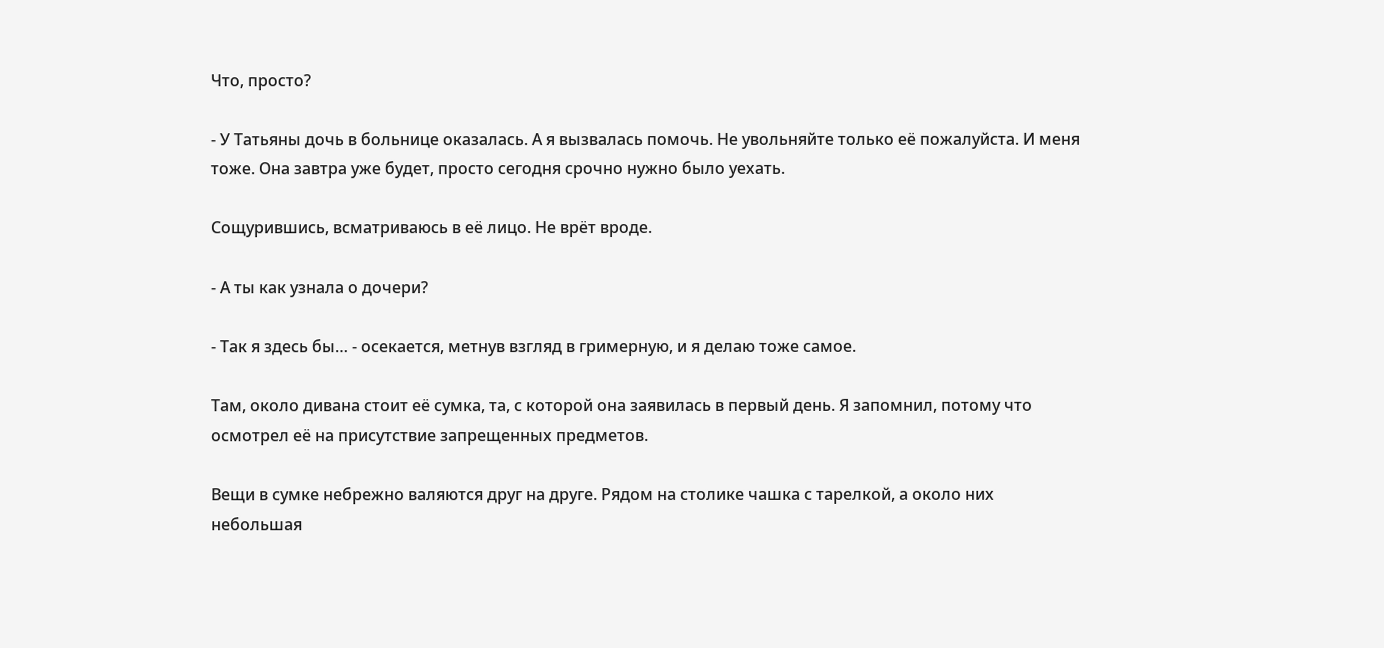Что, просто?

- У Татьяны дочь в больнице оказалась. А я вызвалась помочь. Не увольняйте только её пожалуйста. И меня тоже. Она завтра уже будет, просто сегодня срочно нужно было уехать.

Сощурившись, всматриваюсь в её лицо. Не врёт вроде.

- А ты как узнала о дочери?

- Так я здесь бы… - осекается, метнув взгляд в гримерную, и я делаю тоже самое.

Там, около дивана стоит её сумка, та, с которой она заявилась в первый день. Я запомнил, потому что осмотрел её на присутствие запрещенных предметов.

Вещи в сумке небрежно валяются друг на друге. Рядом на столике чашка с тарелкой, а около них небольшая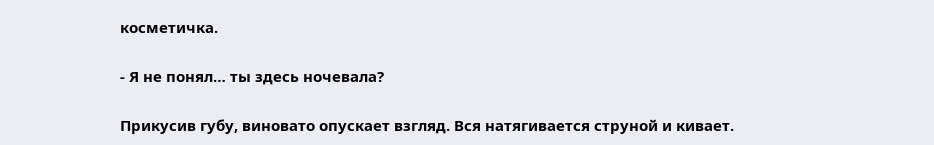косметичка.

- Я не понял… ты здесь ночевала?

Прикусив губу, виновато опускает взгляд. Вся натягивается струной и кивает.